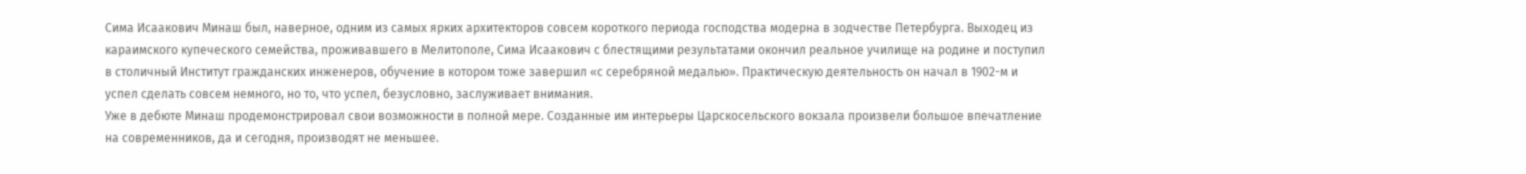Сима Исаакович Минаш был, наверное, одним из самых ярких архитекторов совсем короткого периода господства модерна в зодчестве Петербурга. Выходец из караимского купеческого семейства, проживавшего в Мелитополе, Сима Исаакович с блестящими результатами окончил реальное училище на родине и поступил в столичный Институт гражданских инженеров, обучение в котором тоже завершил «с серебряной медалью». Практическую деятельность он начал в 1902-м и успел сделать совсем немного, но то, что успел, безусловно, заслуживает внимания.
Уже в дебюте Минаш продемонстрировал свои возможности в полной мере. Созданные им интерьеры Царскосельского вокзала произвели большое впечатление на современников, да и сегодня, производят не меньшее.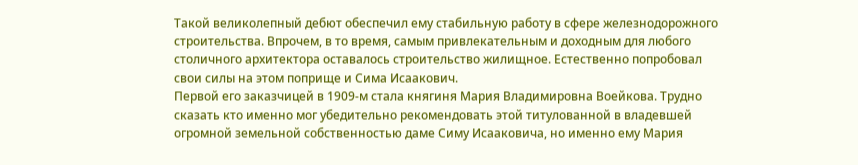Такой великолепный дебют обеспечил ему стабильную работу в сфере железнодорожного строительства. Впрочем, в то время, самым привлекательным и доходным для любого столичного архитектора оставалось строительство жилищное. Естественно попробовал свои силы на этом поприще и Сима Исаакович.
Первой его заказчицей в 1909-м стала княгиня Мария Владимировна Воейкова. Трудно сказать кто именно мог убедительно рекомендовать этой титулованной в владевшей огромной земельной собственностью даме Симу Исааковича, но именно ему Мария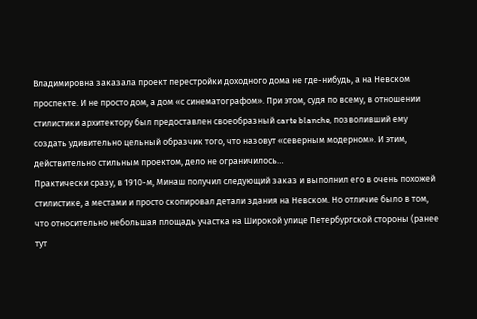Владимировна заказала проект перестройки доходного дома не где-нибудь, а на Невском проспекте. И не просто дом, а дом «с синематографом». При этом, судя по всему, в отношении стилистики архитектору был предоставлен своеобразный carte blanche, позволивший ему создать удивительно цельный образчик того, что назовут «северным модерном». И этим, действительно стильным проектом, дело не ограничилось…
Практически сразу, в 1910-м, Минаш получил следующий заказ и выполнил его в очень похожей стилистике, а местами и просто скопировал детали здания на Невском. Но отличие было в том, что относительно небольшая площадь участка на Широкой улице Петербургской стороны (ранее тут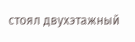стоял двухэтажный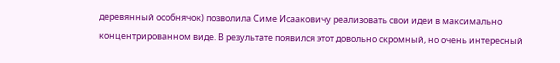деревянный особнячок) позволила Симе Исааковичу реализовать свои идеи в максимально концентрированном виде. В результате появился этот довольно скромный, но очень интересный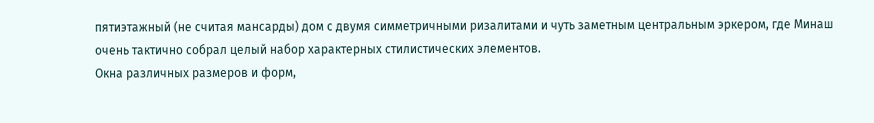пятиэтажный (не считая мансарды) дом с двумя симметричными ризалитами и чуть заметным центральным эркером, где Минаш очень тактично собрал целый набор характерных стилистических элементов.
Окна различных размеров и форм,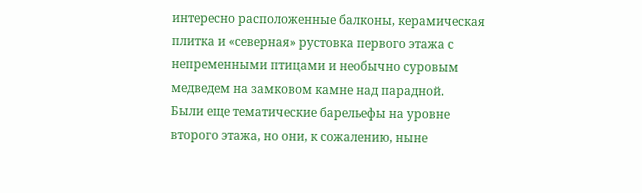интересно расположенные балконы, керамическая плитка и «северная» рустовка первого этажа с непременными птицами и необычно суровым медведем на замковом камне над парадной.
Были еще тематические барельефы на уровне второго этажа, но они, к сожалению, ныне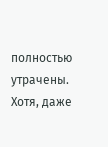полностью утрачены. Хотя, даже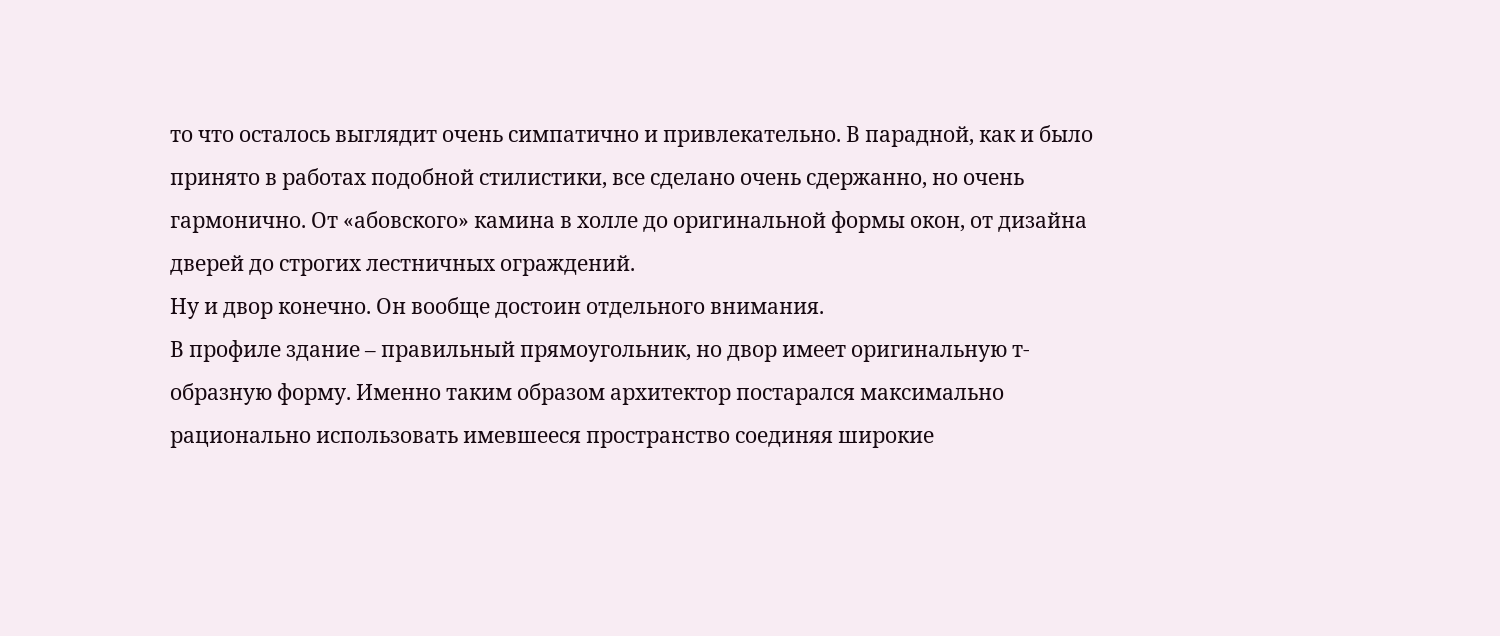то что осталось выглядит очень симпатично и привлекательно. В парадной, как и было принято в работах подобной стилистики, все сделано очень сдержанно, но очень гармонично. От «абовского» камина в холле до оригинальной формы окон, от дизайна дверей до строгих лестничных ограждений.
Ну и двор конечно. Он вообще достоин отдельного внимания.
В профиле здание – правильный прямоугольник, но двор имеет оригинальную т-образную форму. Именно таким образом архитектор постарался максимально рационально использовать имевшееся пространство соединяя широкие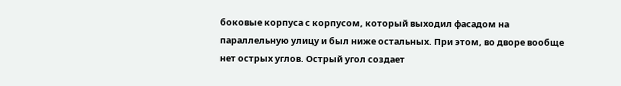боковые корпуса с корпусом, который выходил фасадом на параллельную улицу и был ниже остальных. При этом, во дворе вообще нет острых углов. Острый угол создает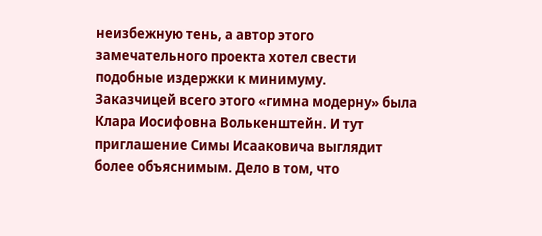неизбежную тень, а автор этого замечательного проекта хотел свести подобные издержки к минимуму.
Заказчицей всего этого «гимна модерну» была Клара Иосифовна Волькенштейн. И тут приглашение Симы Исааковича выглядит более объяснимым. Дело в том, что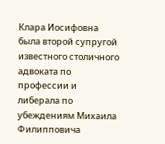Клара Иосифовна была второй супругой известного столичного адвоката по профессии и либерала по убеждениям Михаила Филипповича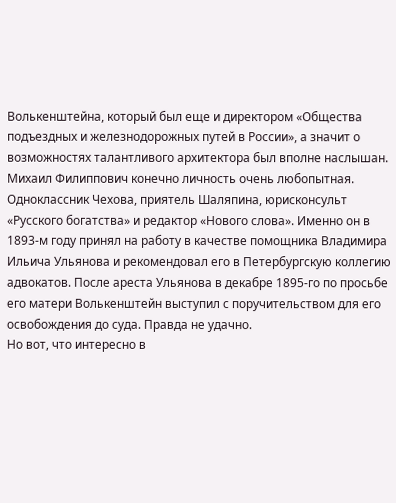Волькенштейна, который был еще и директором «Общества подъездных и железнодорожных путей в России», а значит о возможностях талантливого архитектора был вполне наслышан.
Михаил Филиппович конечно личность очень любопытная. Одноклассник Чехова, приятель Шаляпина, юрисконсульт «Русского богатства» и редактор «Нового слова». Именно он в 1893-м году принял на работу в качестве помощника Владимира Ильича Ульянова и рекомендовал его в Петербургскую коллегию адвокатов. После ареста Ульянова в декабре 1895-го по просьбе его матери Волькенштейн выступил с поручительством для его освобождения до суда. Правда не удачно.
Но вот, что интересно в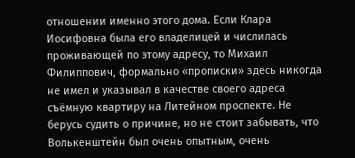отношении именно этого дома. Если Клара Иосифовна была его владелицей и числилась проживающей по этому адресу, то Михаил Филиппович, формально «прописки» здесь никогда не имел и указывал в качестве своего адреса съёмную квартиру на Литейном проспекте. Не берусь судить о причине, но не стоит забывать, что Волькенштейн был очень опытным, очень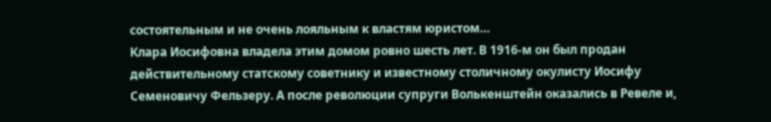состоятельным и не очень лояльным к властям юристом…
Клара Иосифовна владела этим домом ровно шесть лет. В 1916-м он был продан действительному статскому советнику и известному столичному окулисту Иосифу Семеновичу Фельзеру. А после революции супруги Волькенштейн оказались в Ревеле и,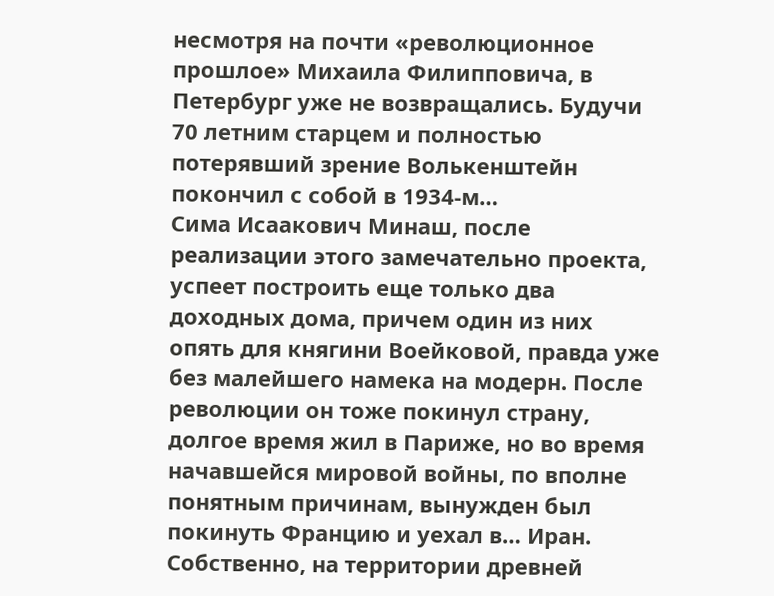несмотря на почти «революционное прошлое» Михаила Филипповича, в Петербург уже не возвращались. Будучи 70 летним старцем и полностью потерявший зрение Волькенштейн покончил с собой в 1934-м…
Сима Исаакович Минаш, после реализации этого замечательно проекта, успеет построить еще только два доходных дома, причем один из них опять для княгини Воейковой, правда уже без малейшего намека на модерн. После революции он тоже покинул страну, долгое время жил в Париже, но во время начавшейся мировой войны, по вполне понятным причинам, вынужден был покинуть Францию и уехал в… Иран. Собственно, на территории древней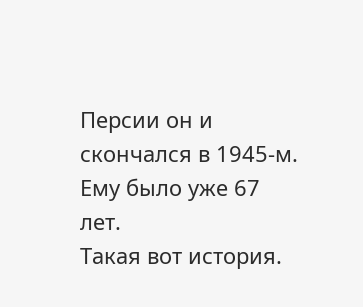Персии он и скончался в 1945-м. Ему было уже 67 лет.
Такая вот история.